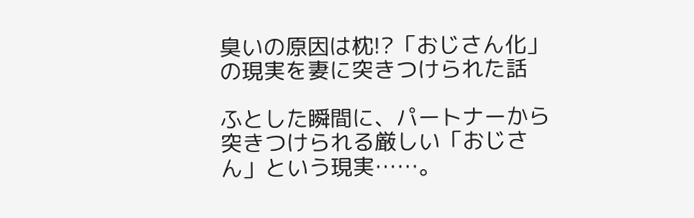臭いの原因は枕!?「おじさん化」の現実を妻に突きつけられた話

ふとした瞬間に、パートナーから突きつけられる厳しい「おじさん」という現実……。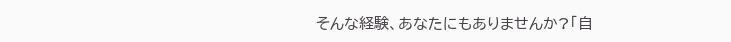そんな経験、あなたにもありませんか?「自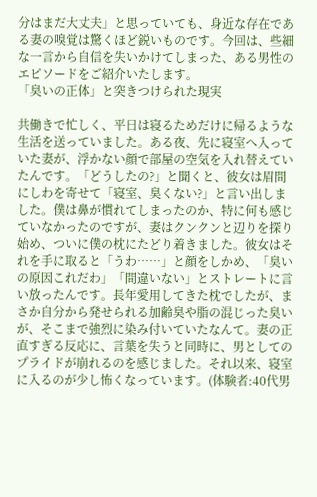分はまだ大丈夫」と思っていても、身近な存在である妻の嗅覚は驚くほど鋭いものです。今回は、些細な一言から自信を失いかけてしまった、ある男性のエピソードをご紹介いたします。
「臭いの正体」と突きつけられた現実

共働きで忙しく、平日は寝るためだけに帰るような生活を送っていました。ある夜、先に寝室へ入っていた妻が、浮かない顔で部屋の空気を入れ替えていたんです。「どうしたの?」と聞くと、彼女は眉間にしわを寄せて「寝室、臭くない?」と言い出しました。僕は鼻が慣れてしまったのか、特に何も感じていなかったのですが、妻はクンクンと辺りを探り始め、ついに僕の枕にたどり着きました。彼女はそれを手に取ると「うわ……」と顔をしかめ、「臭いの原因これだわ」「間違いない」とストレートに言い放ったんです。長年愛用してきた枕でしたが、まさか自分から発せられる加齢臭や脂の混じった臭いが、そこまで強烈に染み付いていたなんて。妻の正直すぎる反応に、言葉を失うと同時に、男としてのプライドが崩れるのを感じました。それ以来、寝室に入るのが少し怖くなっています。(体験者:40代男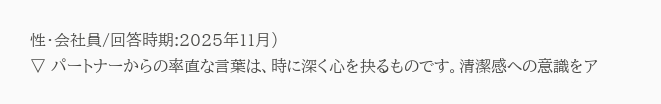性・会社員/回答時期:2025年11月)
▽ パートナーからの率直な言葉は、時に深く心を抉るものです。清潔感への意識をア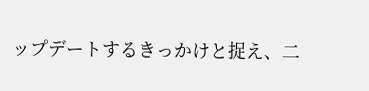ップデートするきっかけと捉え、二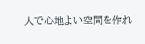人で心地よい空間を作れ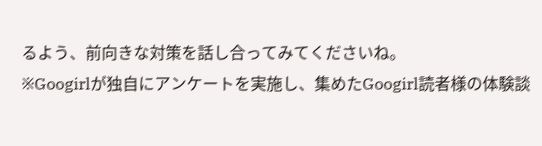るよう、前向きな対策を話し合ってみてくださいね。
※Googirlが独自にアンケートを実施し、集めたGoogirl読者様の体験談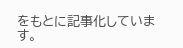をもとに記事化しています。